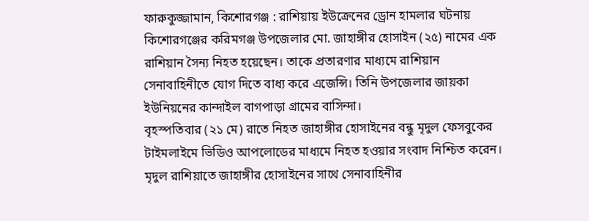ফারুকুজ্জামান, কিশোরগঞ্জ : রাশিয়ায় ইউক্রেনের ড্রোন হামলার ঘটনায় কিশোরগঞ্জের করিমগঞ্জ উপজেলার মো. জাহাঙ্গীর হোসাইন (২৫) নামের এক রাশিয়ান সৈন্য নিহত হয়েছেন। তাকে প্রতারণার মাধ্যমে রাশিয়ান সেনাবাহিনীতে যোগ দিতে বাধ্য করে এজেন্সি। তিনি উপজেলার জায়কা ইউনিয়নের কান্দাইল বাগপাড়া গ্রামের বাসিন্দা।
বৃহস্পতিবার (২১ মে) রাতে নিহত জাহাঙ্গীর হোসাইনের বন্ধু মৃদুল ফেসবুকের টাইমলাইমে ভিডিও আপলোডের মাধ্যমে নিহত হওয়ার সংবাদ নিশ্চিত করেন। মৃদুল রাশিয়াতে জাহাঙ্গীর হোসাইনের সাথে সেনাবাহিনীর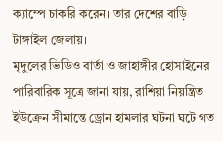ক্যাম্পে চাকরি করেন। তার দেশের বাড়ি টাঙ্গাইল জেলায়।
মৃদুলের ভিডিও বার্তা ও জাহাঙ্গীর হোসাইনের পারিবারিক সূত্রে জানা যায়, রাশিয়া নিয়ন্ত্রিত ইউক্রেন সীমান্তে ড্রোন হামলার ঘটনা ঘটে গত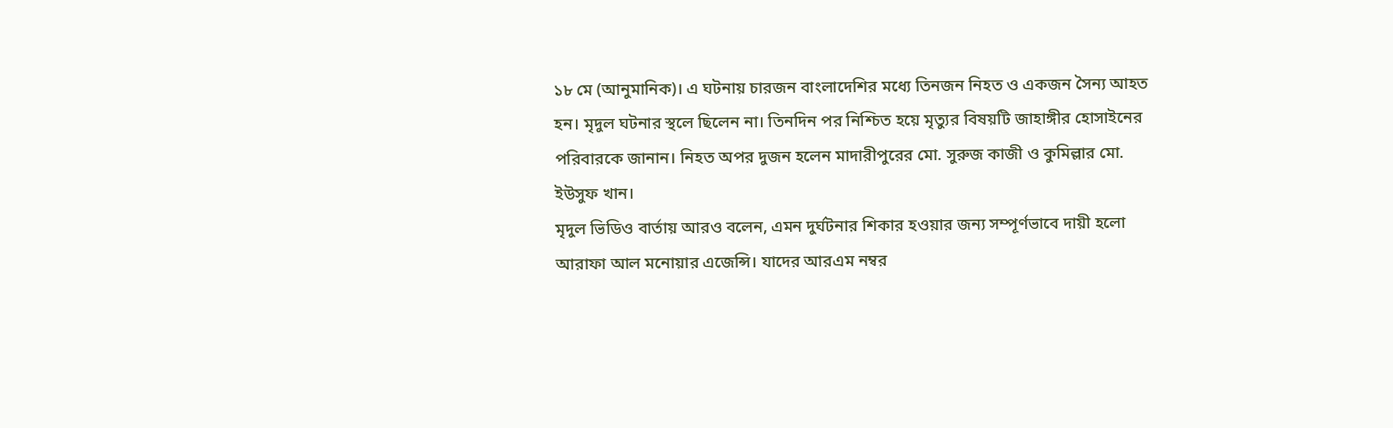১৮ মে (আনুমানিক)। এ ঘটনায় চারজন বাংলাদেশির মধ্যে তিনজন নিহত ও একজন সৈন্য আহত হন। মৃদুল ঘটনার স্থলে ছিলেন না। তিনদিন পর নিশ্চিত হয়ে মৃত্যুর বিষয়টি জাহাঙ্গীর হোসাইনের পরিবারকে জানান। নিহত অপর দুজন হলেন মাদারীপুরের মো. সুরুজ কাজী ও কুমিল্লার মো. ইউসুফ খান।
মৃদুল ভিডিও বার্তায় আরও বলেন, এমন দুর্ঘটনার শিকার হওয়ার জন্য সম্পূর্ণভাবে দায়ী হলো আরাফা আল মনোয়ার এজেন্সি। যাদের আরএম নম্বর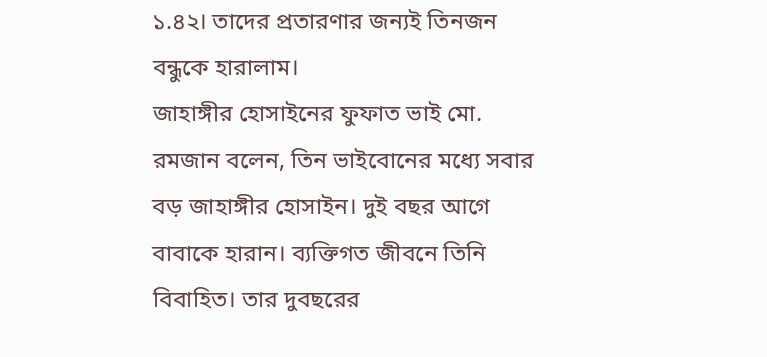১.৪২। তাদের প্রতারণার জন্যই তিনজন বন্ধুকে হারালাম।
জাহাঙ্গীর হোসাইনের ফুফাত ভাই মো. রমজান বলেন, তিন ভাইবোনের মধ্যে সবার বড় জাহাঙ্গীর হোসাইন। দুই বছর আগে বাবাকে হারান। ব্যক্তিগত জীবনে তিনি বিবাহিত। তার দুবছরের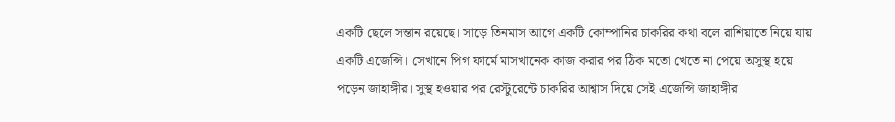একটি ছেলে সন্তান রয়েছে। সাড়ে তিনমাস আগে একটি কোম্পানির চাকরির কথা বলে রাশিয়াতে নিয়ে যায় একটি এজেন্সি। সেখানে পিগ ফার্মে মাসখানেক কাজ করার পর ঠিক মতো খেতে না পেয়ে অসুস্থ হয়ে পড়েন জাহাঙ্গীর। সুস্থ হওয়ার পর রেস্টুরেন্টে চাকরির আশ্বাস দিয়ে সেই এজেন্সি জাহাঙ্গীর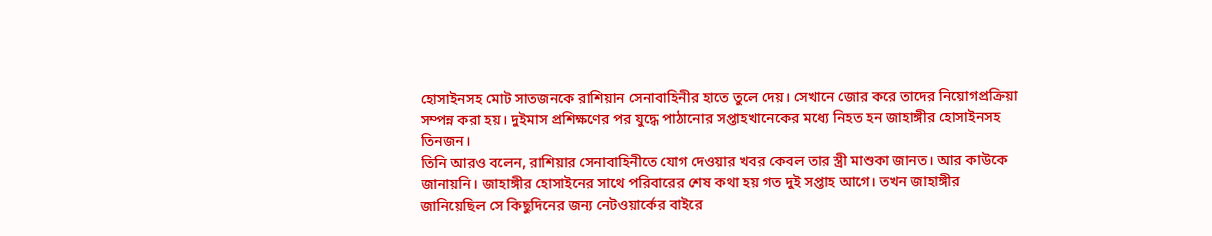হোসাইনসহ মোট সাতজনকে রাশিয়ান সেনাবাহিনীর হাতে তুলে দেয়। সেখানে জোর করে তাদের নিয়োগপ্রক্রিয়া সম্পন্ন করা হয়। দুইমাস প্রশিক্ষণের পর যুদ্ধে পাঠানোর সপ্তাহখানেকের মধ্যে নিহত হন জাহাঙ্গীর হোসাইনসহ তিনজন।
তিনি আরও বলেন, রাশিয়ার সেনাবাহিনীতে যোগ দেওয়ার খবর কেবল তার স্ত্রী মাশুকা জানত। আর কাউকে জানায়নি। জাহাঙ্গীর হোসাইনের সাথে পরিবারের শেষ কথা হয় গত দুই সপ্তাহ আগে। তখন জাহাঙ্গীর জানিয়েছিল সে কিছুদিনের জন্য নেটওয়ার্কের বাইরে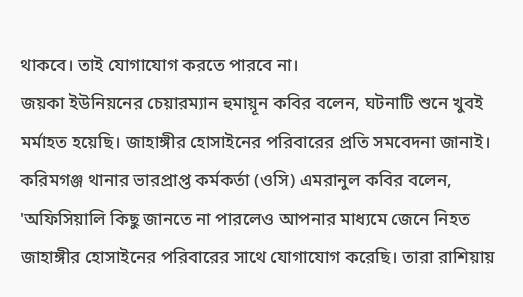থাকবে। তাই যোগাযোগ করতে পারবে না।
জয়কা ইউনিয়নের চেয়ারম্যান হুমায়ূন কবির বলেন, ঘটনাটি শুনে খুবই মর্মাহত হয়েছি। জাহাঙ্গীর হোসাইনের পরিবারের প্রতি সমবেদনা জানাই।
করিমগঞ্জ থানার ভারপ্রাপ্ত কর্মকর্তা (ওসি) এমরানুল কবির বলেন, 'অফিসিয়ালি কিছু জানতে না পারলেও আপনার মাধ্যমে জেনে নিহত জাহাঙ্গীর হোসাইনের পরিবারের সাথে যোগাযোগ করেছি। তারা রাশিয়ায়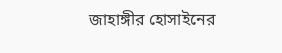জাহাঙ্গীর হোসাইনের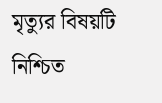মৃত্যুর বিষয়টি নিশ্চিত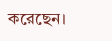করেছেন।